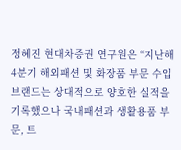정혜진 현대차증권 연구원은 “지난해 4분기 해외패션 및 화장품 부문 수입브랜드는 상대적으로 양호한 실적을 기록했으나 국내패션과 생활용품 부문, 트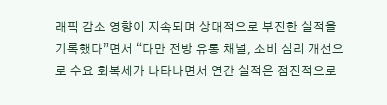래픽 감소 영향이 지속되며 상대적으로 부진한 실적을 기록했다”면서 “다만 전방 유통 채널, 소비 심리 개선으로 수요 회복세가 나타나면서 연간 실적은 점진적으로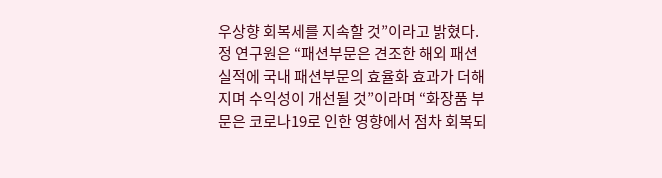우상향 회복세를 지속할 것”이라고 밝혔다.
정 연구원은 “패션부문은 견조한 해외 패션 실적에 국내 패션부문의 효율화 효과가 더해지며 수익성이 개선될 것”이라며 “화장품 부문은 코로나19로 인한 영향에서 점차 회복되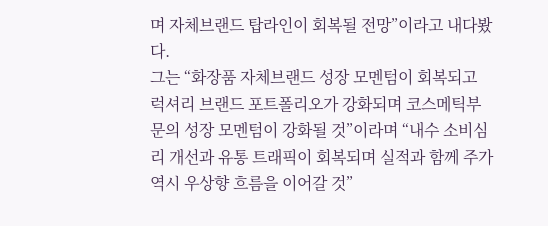며 자체브랜드 탑라인이 회복될 전망”이라고 내다봤다.
그는 “화장품 자체브랜드 성장 모멘텀이 회복되고 럭셔리 브랜드 포트폴리오가 강화되며 코스메틱부문의 성장 모멘텀이 강화될 것”이라며 “내수 소비심리 개선과 유통 트래픽이 회복되며 실적과 함께 주가 역시 우상향 흐름을 이어갈 것”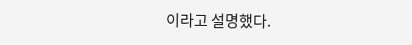이라고 설명했다.